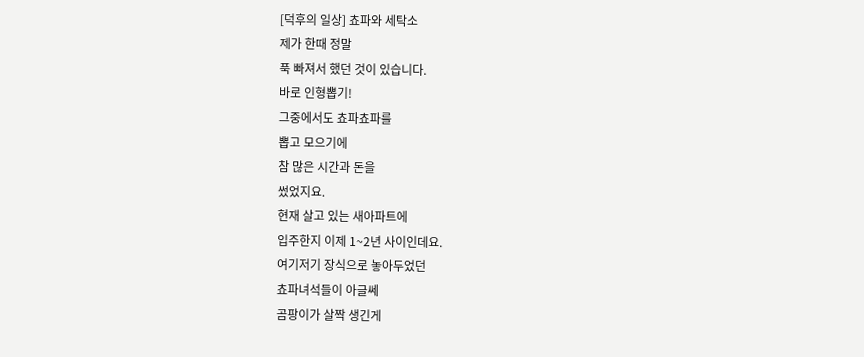[덕후의 일상] 쵸파와 세탁소
제가 한때 정말
푹 빠져서 했던 것이 있습니다.
바로 인형뽑기!
그중에서도 쵸파쵸파를
뽑고 모으기에
참 많은 시간과 돈을
썼었지요.
현재 살고 있는 새아파트에
입주한지 이제 1~2년 사이인데요.
여기저기 장식으로 놓아두었던
쵸파녀석들이 아글쎄
곰팡이가 살짝 생긴게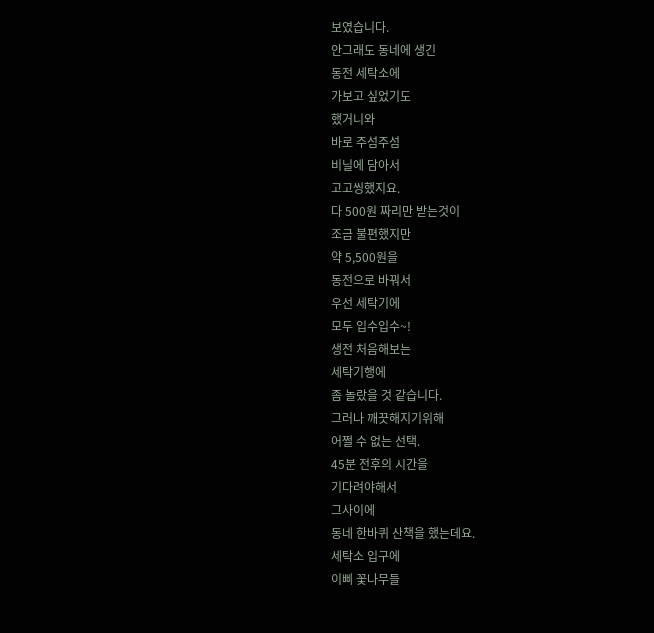보였습니다.
안그래도 동네에 생긴
동전 세탁소에
가보고 싶었기도
했거니와
바로 주섬주섬
비닐에 담아서
고고씽했지요.
다 500원 짜리만 받는것이
조금 불편했지만
약 5,500원을
동전으로 바꿔서
우선 세탁기에
모두 입수입수~!
생전 처음해보는
세탁기행에
좀 놀랐을 것 같습니다.
그러나 깨끗해지기위해
어쩔 수 없는 선택.
45분 전후의 시간을
기다려야해서
그사이에
동네 한바퀴 산책을 했는데요.
세탁소 입구에
이삐 꽃나무들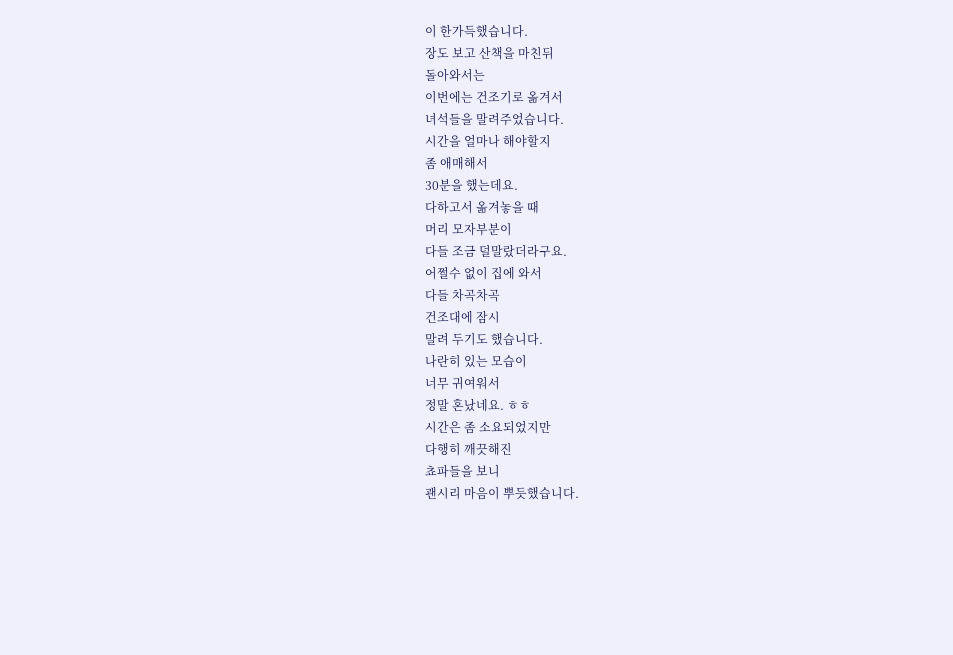이 한가득했습니다.
장도 보고 산책을 마친뒤
돌아와서는
이번에는 건조기로 옮겨서
녀석들을 말려주었습니다.
시간을 얼마나 해야할지
좀 애매해서
30분을 했는데요.
다하고서 옮겨놓을 때
머리 모자부분이
다들 조금 덜말랐더라구요.
어쩔수 없이 집에 와서
다들 차곡차곡
건조대에 잠시
말려 두기도 했습니다.
나란히 있는 모습이
너무 귀여워서
정말 혼났네요. ㅎㅎ
시간은 좀 소요되었지만
다행히 깨끗해진
쵸파들을 보니
괜시리 마음이 뿌듯했습니다.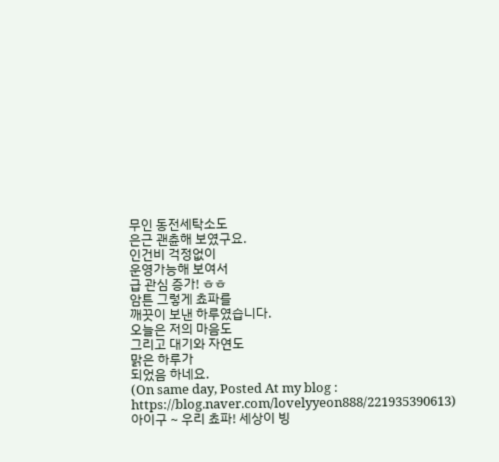무인 동전세탁소도
은근 괜츈해 보였구요.
인건비 걱정없이
운영가능해 보여서
급 관심 증가! ㅎㅎ
암튼 그렇게 쵸파를
깨끗이 보낸 하루였습니다.
오늘은 저의 마음도
그리고 대기와 자연도
맑은 하루가
되었음 하네요.
(On same day, Posted At my blog :
https://blog.naver.com/lovelyyeon888/221935390613)
아이구 ~ 우리 쵸파! 세상이 빙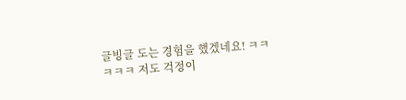글빙글 도는 경험을 했겠네요! ㅋㅋ
ㅋㅋㅋ 저도 걱정이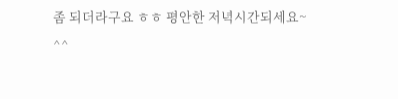좀 되더라구요 ㅎㅎ 평안한 저녁시간되세요~
^^